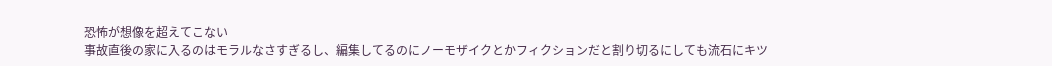恐怖が想像を超えてこない
事故直後の家に入るのはモラルなさすぎるし、編集してるのにノーモザイクとかフィクションだと割り切るにしても流石にキツ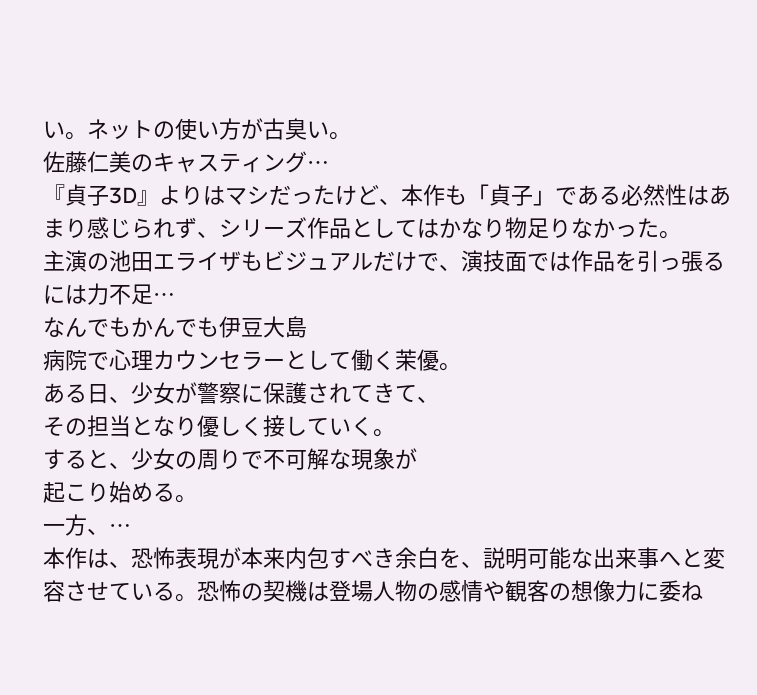い。ネットの使い方が古臭い。
佐藤仁美のキャスティング…
『貞子3D』よりはマシだったけど、本作も「貞子」である必然性はあまり感じられず、シリーズ作品としてはかなり物足りなかった。
主演の池田エライザもビジュアルだけで、演技面では作品を引っ張るには力不足…
なんでもかんでも伊豆大島
病院で心理カウンセラーとして働く茉優。
ある日、少女が警察に保護されてきて、
その担当となり優しく接していく。
すると、少女の周りで不可解な現象が
起こり始める。
一方、…
本作は、恐怖表現が本来内包すべき余白を、説明可能な出来事へと変容させている。恐怖の契機は登場人物の感情や観客の想像力に委ね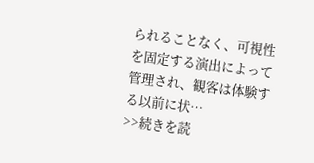られることなく、可視性を固定する演出によって管理され、観客は体験する以前に状…
>>続きを読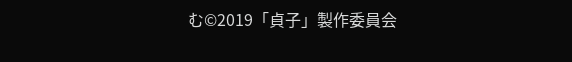む©2019「貞子」製作委員会